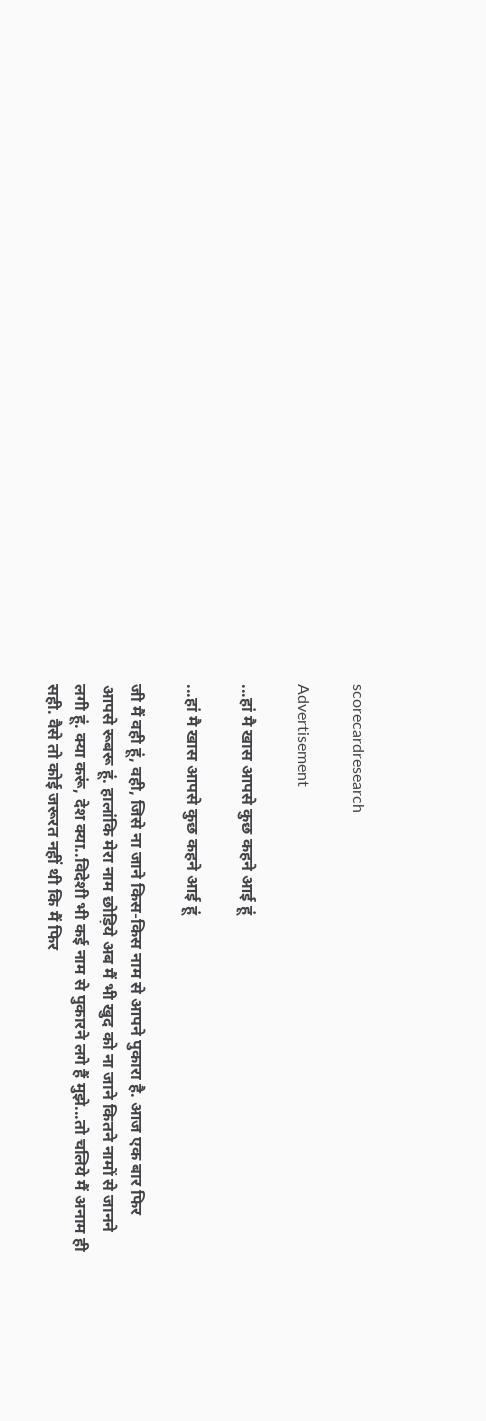scorecardresearch

Advertisement

...हां मै खास आपसे कुछ कहने आई हूं

...हां मै खास आपसे कुछ कहने आई हूं

जी मैं वही हूं, वही, जिसे ना जाने किस-किस नाम से आपने पुकारा है. आज एक बार फिर आपसे रूबरू हूं. हालांकि मेरा नाम छोड़िये अब मैं भी खुद को ना जाने कितने नामों से जानने लगी हूं. क्या करूं, देश क्या..विदेशी भी कई नाम से पुकारने लगे हैं मुझे...तो चलिये मैं अनाम ही सही. वैसे तो कोई जरूरत नहीं थी कि मैं फिर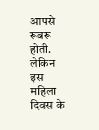आपसे रूबरू होती. लेकिन इस महिला दिवस के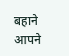बहाने आपने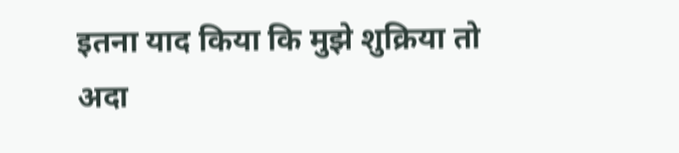इतना याद किया कि मुझे शुक्रिया तो अदा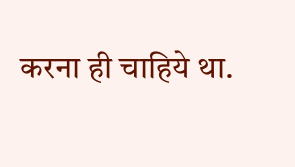करना ही चाहिये था.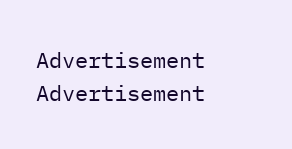Advertisement
Advertisement